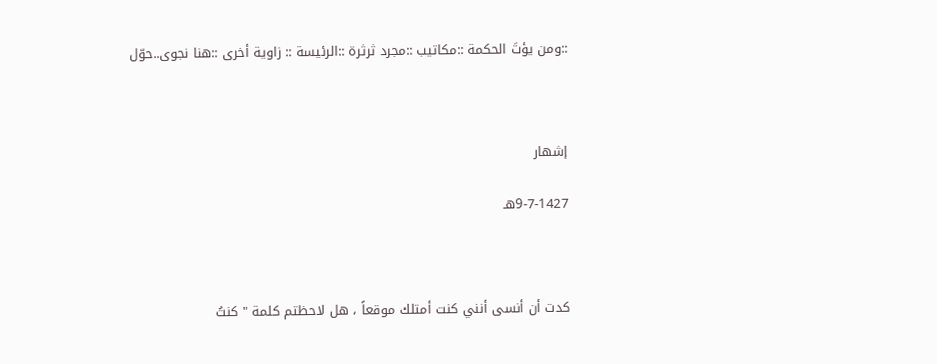::ومن يؤتَ الحكمة ::مكاتيب ::مجرد ثرثرة ::الرئيسة :: زاوية أخرى ::هنا نجوى..حوّل



إشهار

9-7-1427هـ



كدت أن أنسى أنني كنت أمتلك موقعاً ، هل لاحظتم كلمة " كنتُ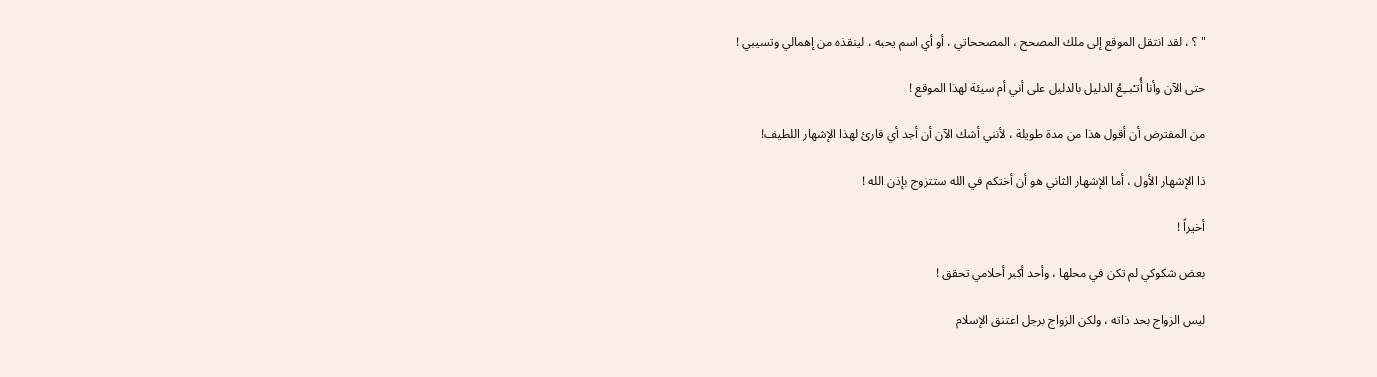" ؟ ، لقد انتقل الموقع إلى ملك المصحح ، المصححاتي ، أو أي اسم يحبه ، لينقذه من إهمالي وتسيبي !

حتى الآن وأنا أُتـْبــِعُ الدليل بالدليل على أني أم سيئة لهذا الموقع !

من المفترض أن أقول هذا من مدة طويلة ، لأنني أشك الآن أن أجد أي قارئ لهذا الإشهار اللطيف!

ذا الإشهار الأول ، أما الإشهار الثاني هو أن أختكم في الله ستتزوج بإذن الله !

أخيراً !

بعض شكوكي لم تكن في محلها ، وأحد أكبر أحلامي تحقق !

ليس الزواج بحد ذاته ، ولكن الزواج برجل اعتنق الإسلام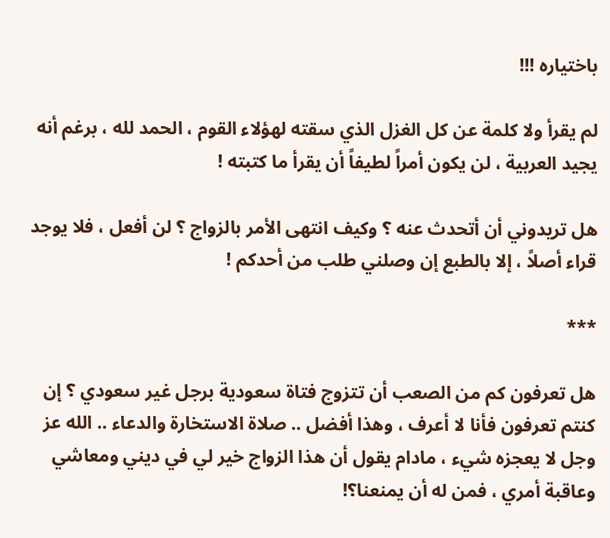باختياره !!!

لم يقرأ ولا كلمة عن كل الغزل الذي سقته لهؤلاء القوم ، الحمد لله ، برغم أنه يجيد العربية ، لن يكون أمراً لطيفاً أن يقرأ ما كتبته !

هل تريدوني أن أتحدث عنه ؟ وكيف انتهى الأمر بالزواج ؟ لن أفعل ، فلا يوجد قراء أصلاً ، إلا بالطبع إن وصلني طلب من أحدكم !

***

هل تعرفون كم من الصعب أن تتزوج فتاة سعودية برجل غير سعودي ؟ إن كنتم تعرفون فأنا لا أعرف ، وهذا أفضل .. صلاة الاستخارة والدعاء .. الله عز وجل لا يعجزه شيء ، مادام يقول أن هذا الزواج خير لي في ديني ومعاشي وعاقبة أمري ، فمن له أن يمنعنا؟!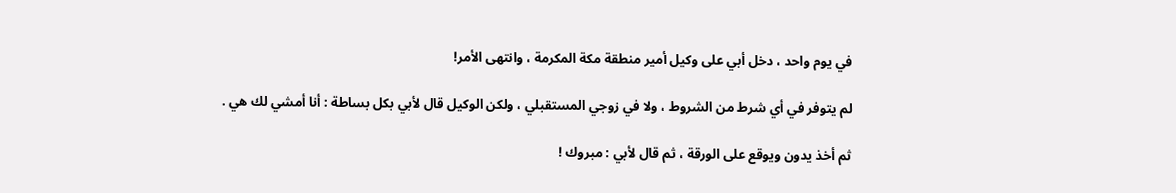في يوم واحد ، دخل أبي على وكيل أمير منطقة مكة المكرمة ، وانتهى الأمر!

لم يتوفر في أي شرط من الشروط ، ولا في زوجي المستقبلي ، ولكن الوكيل قال لأبي بكل بساطة : أنا أمشي لك هي .

ثم أخذ يدون ويوقع على الورقة ، ثم قال لأبي : مبروك !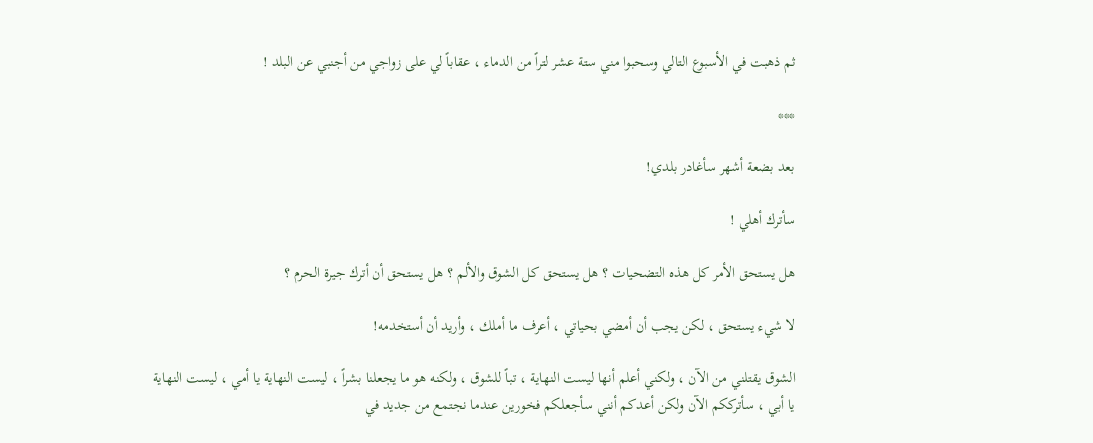ثم ذهبت في الأسبوع التالي وسحبوا مني ستة عشر لتراً من الدماء ، عقاباً لي على زواجي من أجنبي عن البلد !

***

بعد بضعة أشهر سأغادر بلدي!

سأترك أهلي !

هل يستحق الأمر كل هذه التضحيات ؟ هل يستحق كل الشوق والألم ؟ هل يستحق أن أترك جيرة الحرم ؟

لا شيء يستحق ، لكن يجب أن أمضي بحياتي ، أعرف ما أملك ، وأريد أن أستخدمه!

الشوق يقتلني من الآن ، ولكني أعلم أنها ليست النهاية ، تباً للشوق ، ولكنه هو ما يجعلنا بشراً ، ليست النهاية يا أمي ، ليست النهاية يا أبي ، سأترككم الآن ولكن أعدكم أنني سأجعلكم فخورين عندما نجتمع من جديد في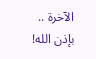الآخرة .. بإذن الله!